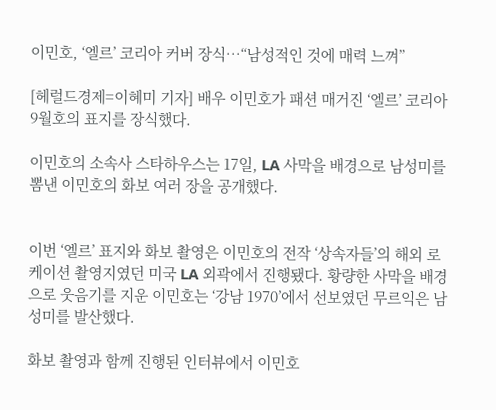이민호, ‘엘르’ 코리아 커버 장식…“남성적인 것에 매력 느껴”

[헤럴드경제=이혜미 기자] 배우 이민호가 패션 매거진 ‘엘르’ 코리아 9월호의 표지를 장식했다.

이민호의 소속사 스타하우스는 17일, LA 사막을 배경으로 남성미를 뽐낸 이민호의 화보 여러 장을 공개했다.


이번 ‘엘르’ 표지와 화보 촬영은 이민호의 전작 ‘상속자들’의 해외 로케이션 촬영지였던 미국 LA 외곽에서 진행됐다. 황량한 사막을 배경으로 웃음기를 지운 이민호는 ‘강남 1970’에서 선보였던 무르익은 남성미를 발산했다.

화보 촬영과 함께 진행된 인터뷰에서 이민호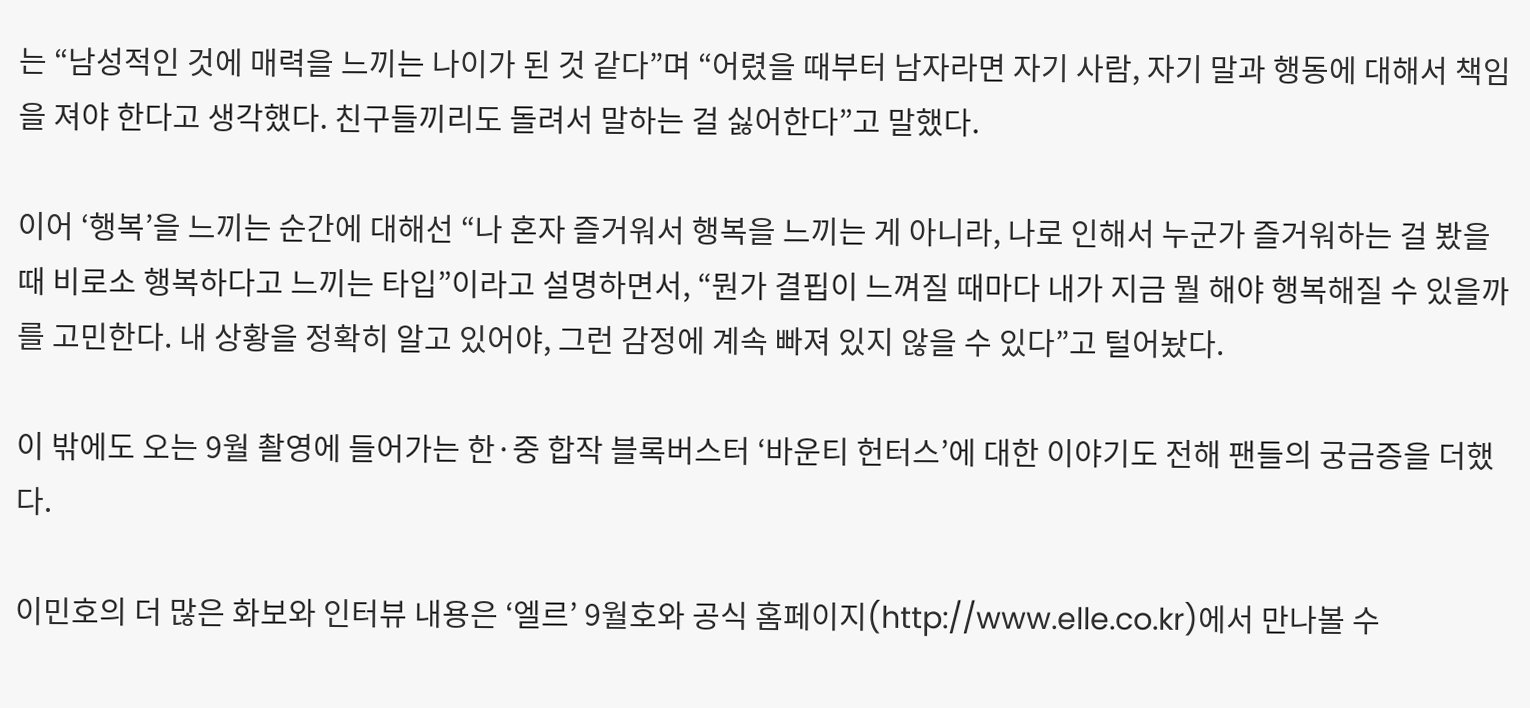는 “남성적인 것에 매력을 느끼는 나이가 된 것 같다”며 “어렸을 때부터 남자라면 자기 사람, 자기 말과 행동에 대해서 책임을 져야 한다고 생각했다. 친구들끼리도 돌려서 말하는 걸 싫어한다”고 말했다.

이어 ‘행복’을 느끼는 순간에 대해선 “나 혼자 즐거워서 행복을 느끼는 게 아니라, 나로 인해서 누군가 즐거워하는 걸 봤을 때 비로소 행복하다고 느끼는 타입”이라고 설명하면서, “뭔가 결핍이 느껴질 때마다 내가 지금 뭘 해야 행복해질 수 있을까를 고민한다. 내 상황을 정확히 알고 있어야, 그런 감정에 계속 빠져 있지 않을 수 있다”고 털어놨다.

이 밖에도 오는 9월 촬영에 들어가는 한·중 합작 블록버스터 ‘바운티 헌터스’에 대한 이야기도 전해 팬들의 궁금증을 더했다.

이민호의 더 많은 화보와 인터뷰 내용은 ‘엘르’ 9월호와 공식 홈페이지(http://www.elle.co.kr)에서 만나볼 수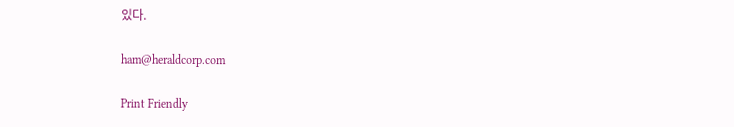있다.

ham@heraldcorp.com

Print Friendly